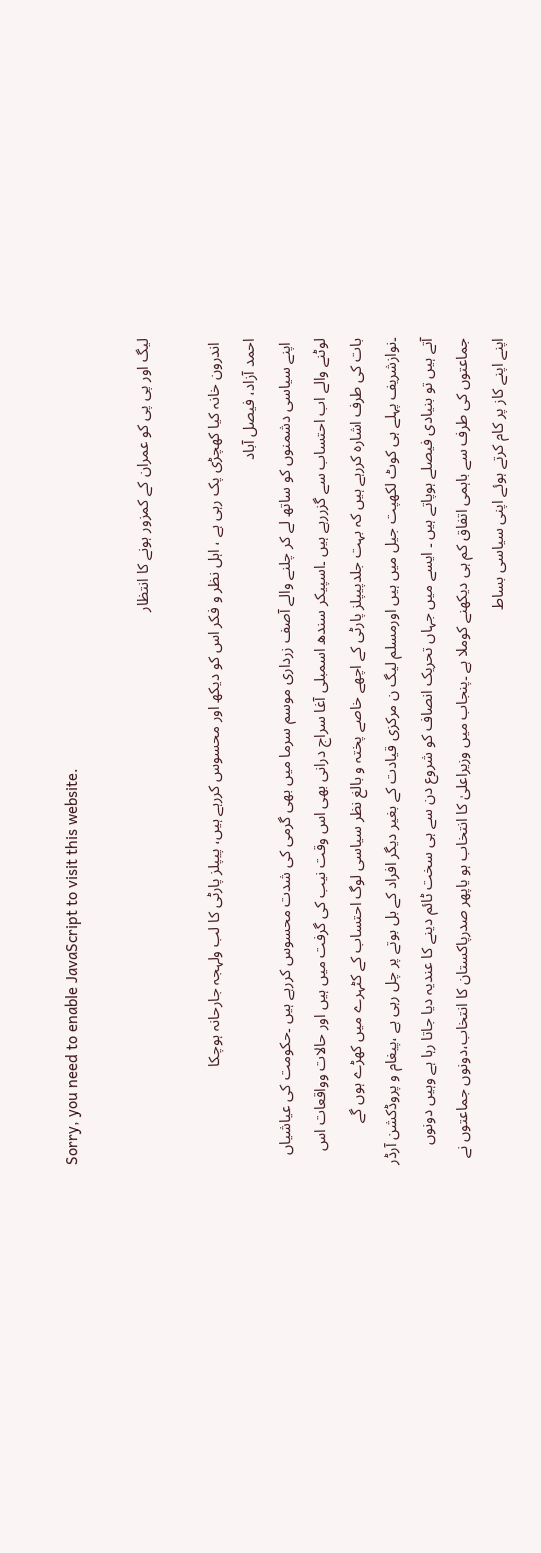Sorry, you need to enable JavaScript to visit this website.

لیگ اور پی پی کو عمران کے کمزور ہونے کا انتظار

 اندرون خانہ کیا کھچڑی پک رہی ہے ، اہل نظر و فکر اس کو دیکھ اور محسوس کررہے ہیں، پیپلز پارٹی کا لب ولہجہ جارحانہ ہوچکا
احمد آزاد، فیصل آباد
 اپنے سیاسی دشمنوں کو ساتھ لے کر چلنے والے آصف زرداری موسم سرما میں بھی گرمی کی شدت محسوس کررہے ہیں ۔حکومت کی عیاشیاں لوٹنے والے اب احتساب سے گزررہے ہیں ۔اسپیکر سندھ اسمبلی آغا سراج درانی بھی اس وقت نیب کی گرفت میں ہیں اور حالات وواقعات اس بات کی طرف اشارہ کررہے ہیں کہ بہت جلدپیپلز پارٹی کے اچھے خاصے پختہ و بالغ نظر سیاسی لوگ احتساب کے کٹہرے میں کھڑے ہوں گے ۔نوازشریف پہلے ہی کوٹ لکھپت جیل میں ہیں اورمسلم لیگ ن مرکزی قیادت کے بغیر دیگر افراد کے بل بوتے پر چل رہی ہے ،پیغام و پروڈکشن آرڈر آتے ہیں تو بنیادی فیصلے ہوپاتے ہیں ۔ ایسے میں جہاں تحریک انصاف کو شروع دن سے ہی سخت ٹائم دینے کا عندیہ دیا جاتا رہا ہے وہیں دونوں جماعتوں کی طرف سے باہمی اتفاق کم ہی دیکھنے کوملا ہے ۔پنجاب میں وزیراعلیٰ کا انتخاب ہو یاپھر صدرپاکستان کا انتخاب،دونوں جماعتوں نے اپنے اپنے کاز پر کام کرتے ہوئے اپنی سیاسی بساط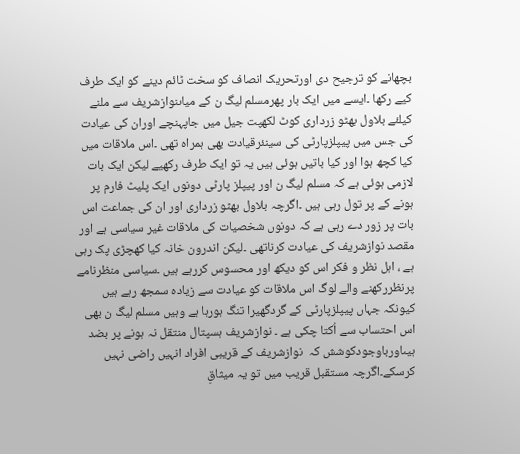بچھانے کو ترجیح دی اورتحریک انصاف کو سخت ٹائم دینے کو ایک طرف کیے رکھا ۔ایسے میں ایک بار پھرمسلم لیگ ن کے میاںنوازشریف سے ملنے کیلئے بلاول بھٹو زرداری کوٹ لکھپت جیل میں جاپہنچے اوران کی عیادت کی جس میں پیپلزپارٹی کی سینئرقیادت بھی ہمراہ تھی ۔اس ملاقات میں کیا کچھ ہوا اور کیا باتیں ہوئی ہیں یہ تو ایک طرف رکھیے لیکن ایک بات لازمی ہوئی ہے کہ مسلم لیگ ن اور پیپلز پارٹی دونوں ایک پلیٹ فارم پر ہونے کے پر تول رہی ہیں ۔اگرچہ بلاول بھٹو زرداری اور ان کی جماعت اس بات پر زور دے رہی ہے کہ دونوں شخصیات کی ملاقات غیر سیاسی ہے اور مقصد نوازشریف کی عیادت کرناتھی ۔لیکن اندرون خانہ کیا کھچڑی پک رہی ہے ، اہل نظر و فکر اس کو دیکھ اور محسوس کررہے ہیں ۔سیاسی منظرنامے پرنظررکھنے والے لوگ اس ملاقات کو عیادت سے زیادہ سمجھ رہے ہیں کیونکہ جہاں پیپلزپارٹی کے گردگھیرا تنگ ہورہا ہے وہیں مسلم لیگ ن بھی اس احتساب سے اُکتا چکی ہے ۔ نوازشریف ہسپتال منتقل نہ ہونے پر بضد ہیںاورباوجودکوشش کہ  نوازشریف کے قریبی افراد انہیں راضی نہیں کرسکے۔اگرچہ مستقبل قریب میں تو یہ میثاقِ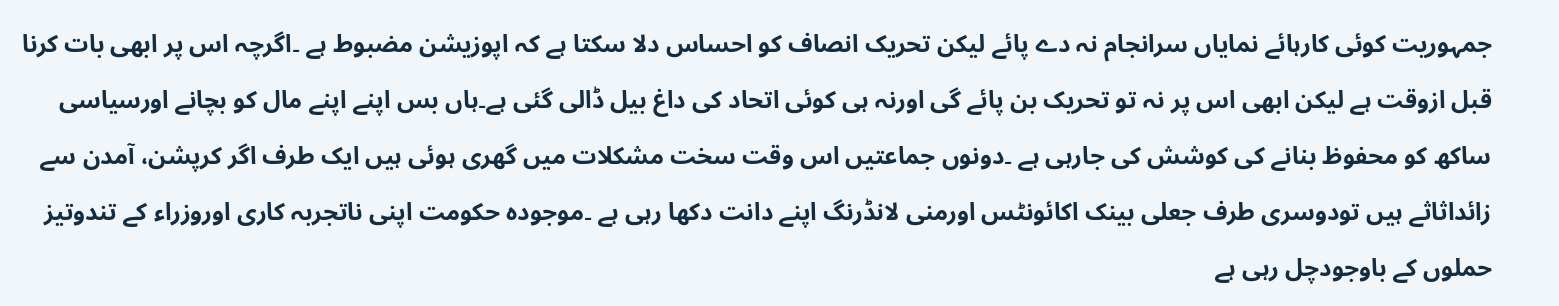جمہوریت کوئی کارہائے نمایاں سرانجام نہ دے پائے لیکن تحریک انصاف کو احساس دلا سکتا ہے کہ اپوزیشن مضبوط ہے ۔اگرچہ اس پر ابھی بات کرنا قبل ازوقت ہے لیکن ابھی اس پر نہ تو تحریک بن پائے گی اورنہ ہی کوئی اتحاد کی داغ بیل ڈالی گئی ہے۔ہاں بس اپنے اپنے مال کو بچانے اورسیاسی ساکھ کو محفوظ بنانے کی کوشش کی جارہی ہے ۔دونوں جماعتیں اس وقت سخت مشکلات میں گھری ہوئی ہیں ایک طرف اگر کرپشن، آمدن سے زائداثاثے ہیں تودوسری طرف جعلی بینک اکائونٹس اورمنی لانڈرنگ اپنے دانت دکھا رہی ہے ۔موجودہ حکومت اپنی ناتجربہ کاری اوروزراء کے تندوتیز حملوں کے باوجودچل رہی ہے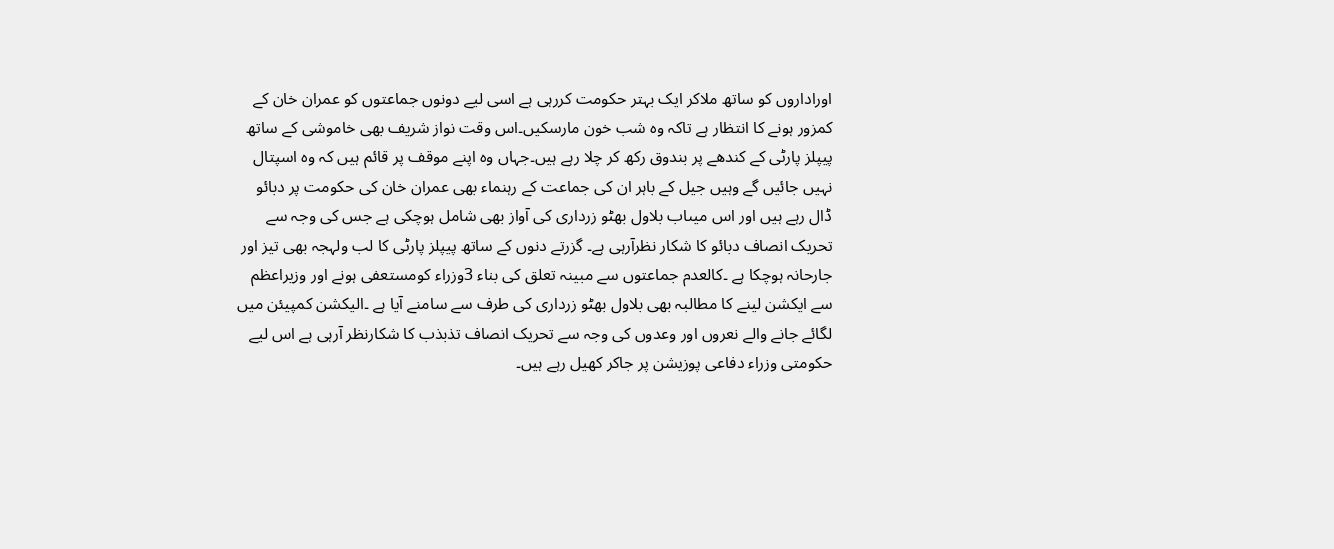اوراداروں کو ساتھ ملاکر ایک بہتر حکومت کررہی ہے اسی لیے دونوں جماعتوں کو عمران خان کے کمزور ہونے کا انتظار ہے تاکہ وہ شب خون مارسکیں۔اس وقت نواز شریف بھی خاموشی کے ساتھ پیپلز پارٹی کے کندھے پر بندوق رکھ کر چلا رہے ہیں۔جہاں وہ اپنے موقف پر قائم ہیں کہ وہ اسپتال نہیں جائیں گے وہیں جیل کے باہر ان کی جماعت کے رہنماء بھی عمران خان کی حکومت پر دبائو ڈال رہے ہیں اور اس میںاب بلاول بھٹو زرداری کی آواز بھی شامل ہوچکی ہے جس کی وجہ سے تحریک انصاف دبائو کا شکار نظرآرہی ہے۔ گزرتے دنوں کے ساتھ پیپلز پارٹی کا لب ولہجہ بھی تیز اور جارحانہ ہوچکا ہے ۔کالعدم جماعتوں سے مبینہ تعلق کی بناء 3وزراء کومستعفی ہونے اور وزیراعظم سے ایکشن لینے کا مطالبہ بھی بلاول بھٹو زرداری کی طرف سے سامنے آیا ہے ۔الیکشن کمپیئن میں لگائے جانے والے نعروں اور وعدوں کی وجہ سے تحریک انصاف تذبذب کا شکارنظر آرہی ہے اس لیے حکومتی وزراء دفاعی پوزیشن پر جاکر کھیل رہے ہیں۔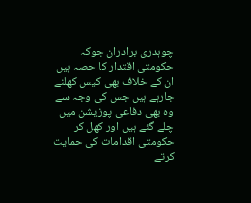چوہدری برادران جوکہ حکومتی اقتدار کا حصہ ہیں ان کے خلاف بھی کیس کھلنے جارہے ہیں جس کی وجہ سے وہ بھی دفاعی پوزیشن میں چلے گئے ہیں اور کھل کر حکومتی اقدامات کی حمایت کرتے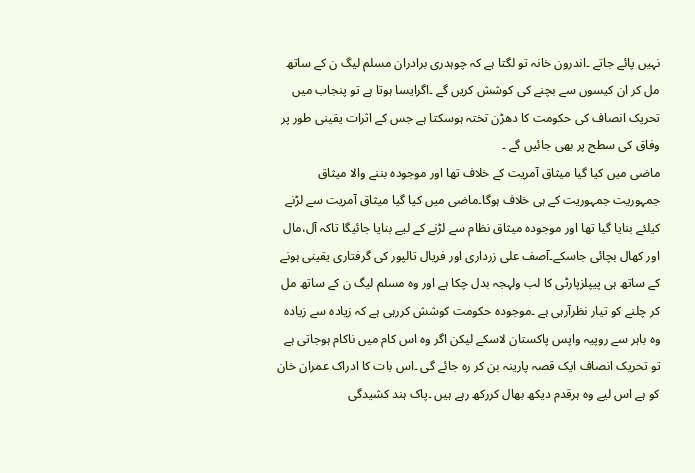نہیں پائے جاتے ۔اندرون خانہ تو لگتا ہے کہ چوہدری برادران مسلم لیگ ن کے ساتھ مل کر ان کیسوں سے بچنے کی کوشش کریں گے ۔اگرایسا ہوتا ہے تو پنجاب میں تحریک انصاف کی حکومت کا دھڑن تختہ ہوسکتا ہے جس کے اثرات یقینی طور پر وفاق کی سطح پر بھی جائیں گے ۔
ماضی میں کیا گیا میثاق آمریت کے خلاف تھا اور موجودہ بننے والا میثاق جمہوریت جمہوریت کے ہی خلاف ہوگا۔ماضی میں کیا گیا میثاق آمریت سے لڑنے کیلئے بنایا گیا تھا اور موجودہ میثاق نظام سے لڑنے کے لیے بنایا جائیگا تاکہ آل،مال اور کھال بچائی جاسکے۔آصف علی زرداری اور فریال تالپور کی گرفتاری یقینی ہونے کے ساتھ ہی پیپلزپارٹی کا لب ولہجہ بدل چکا ہے اور وہ مسلم لیگ ن کے ساتھ مل کر چلنے کو تیار نظرآرہی ہے ۔موجودہ حکومت کوشش کررہی ہے کہ زیادہ سے زیادہ وہ باہر سے روپیہ واپس پاکستان لاسکے لیکن اگر وہ اس کام میں ناکام ہوجاتی ہے تو تحریک انصاف ایک قصہ پارینہ بن کر رہ جائے گی ۔اس بات کا ادراک عمران خان کو ہے اس لیے وہ ہرقدم دیکھ بھال کررکھ رہے ہیں ۔پاک ہند کشیدگی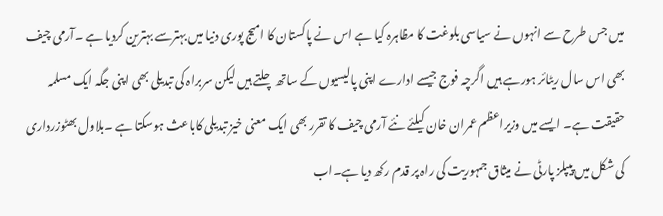میں جس طرح سے انہوں نے سیاسی بلوغت کا مظاہرہ کیا ہے اس نے پاکستان کا امیج پوری دنیا میں بہترسے بہترین کردیا ہے ۔آرمی چیف بھی اس سال ریٹائر ہورہے ہیں اگرچہ فوج جیسے ادارے اپنی پالیسیوں کے ساتھ چلتے ہیں لیکن سربراہ کی تبدیلی بھی اپنی جگہ ایک مسلمہ حقیقت ہے۔ ایسے میں وزیراعظم عمران خان کیلئے نئے آرمی چیف کا تقرر بھی ایک معنی خیز تبدیلی کاباعث ہوسکتا ہے ۔بلاول بھٹوزرداری کی شکل میں پیپلز پارٹی نے میثاق جمہوریت کی راہ پر قدم رکھ دیا ہے۔اب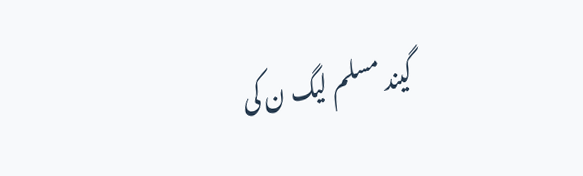گیند مسلم لیگ ن کی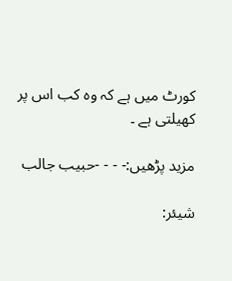کورٹ میں ہے کہ وہ کب اس پر کھیلتی ہے ۔

مزید پڑھیں:- - - -حبیب جالب

شیئر: